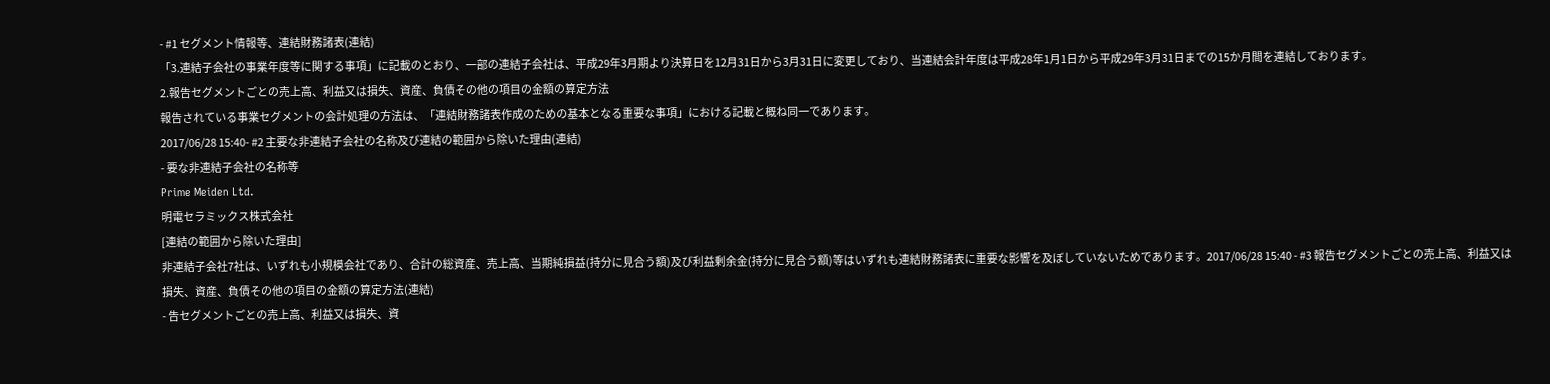- #1 セグメント情報等、連結財務諸表(連結)
「3.連結子会社の事業年度等に関する事項」に記載のとおり、一部の連結子会社は、平成29年3月期より決算日を12月31日から3月31日に変更しており、当連結会計年度は平成28年1月1日から平成29年3月31日までの15か月間を連結しております。
2.報告セグメントごとの売上高、利益又は損失、資産、負債その他の項目の金額の算定方法
報告されている事業セグメントの会計処理の方法は、「連結財務諸表作成のための基本となる重要な事項」における記載と概ね同一であります。
2017/06/28 15:40- #2 主要な非連結子会社の名称及び連結の範囲から除いた理由(連結)
- 要な非連結子会社の名称等
Prime Meiden Ltd.
明電セラミックス株式会社
[連結の範囲から除いた理由]
非連結子会社7社は、いずれも小規模会社であり、合計の総資産、売上高、当期純損益(持分に見合う額)及び利益剰余金(持分に見合う額)等はいずれも連結財務諸表に重要な影響を及ぼしていないためであります。2017/06/28 15:40 - #3 報告セグメントごとの売上高、利益又は損失、資産、負債その他の項目の金額の算定方法(連結)
- 告セグメントごとの売上高、利益又は損失、資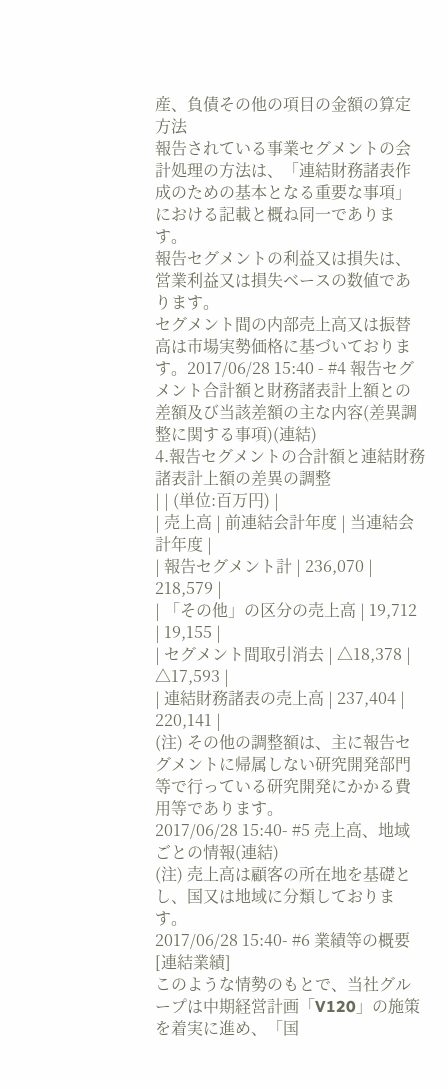産、負債その他の項目の金額の算定方法
報告されている事業セグメントの会計処理の方法は、「連結財務諸表作成のための基本となる重要な事項」における記載と概ね同一であります。
報告セグメントの利益又は損失は、営業利益又は損失ベースの数値であります。
セグメント間の内部売上高又は振替高は市場実勢価格に基づいております。2017/06/28 15:40 - #4 報告セグメント合計額と財務諸表計上額との差額及び当該差額の主な内容(差異調整に関する事項)(連結)
4.報告セグメントの合計額と連結財務諸表計上額の差異の調整
| | (単位:百万円) |
| 売上高 | 前連結会計年度 | 当連結会計年度 |
| 報告セグメント計 | 236,070 | 218,579 |
| 「その他」の区分の売上高 | 19,712 | 19,155 |
| セグメント間取引消去 | △18,378 | △17,593 |
| 連結財務諸表の売上高 | 237,404 | 220,141 |
(注) その他の調整額は、主に報告セグメントに帰属しない研究開発部門等で行っている研究開発にかかる費用等であります。
2017/06/28 15:40- #5 売上高、地域ごとの情報(連結)
(注) 売上高は顧客の所在地を基礎とし、国又は地域に分類しております。
2017/06/28 15:40- #6 業績等の概要
[連結業績]
このような情勢のもとで、当社グループは中期経営計画「V120」の施策を着実に進め、「国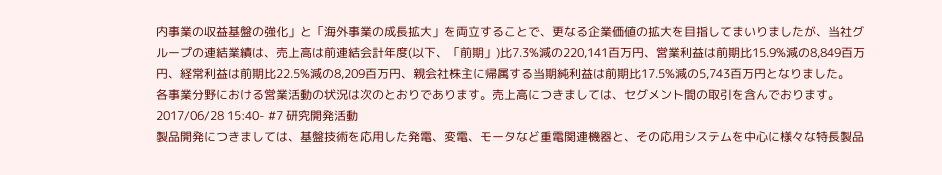内事業の収益基盤の強化」と「海外事業の成長拡大」を両立することで、更なる企業価値の拡大を目指してまいりましたが、当社グループの連結業績は、売上高は前連結会計年度(以下、「前期」)比7.3%減の220,141百万円、営業利益は前期比15.9%減の8,849百万円、経常利益は前期比22.5%減の8,209百万円、親会社株主に帰属する当期純利益は前期比17.5%減の5,743百万円となりました。
各事業分野における営業活動の状況は次のとおりであります。売上高につきましては、セグメント間の取引を含んでおります。
2017/06/28 15:40- #7 研究開発活動
製品開発につきましては、基盤技術を応用した発電、変電、モータなど重電関連機器と、その応用システムを中心に様々な特長製品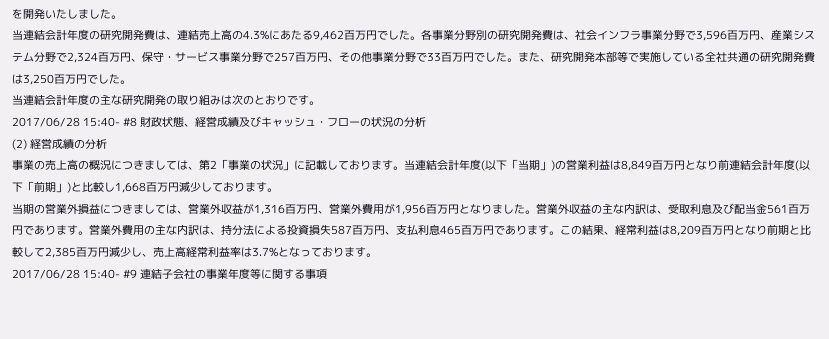を開発いたしました。
当連結会計年度の研究開発費は、連結売上高の4.3%にあたる9,462百万円でした。各事業分野別の研究開発費は、社会インフラ事業分野で3,596百万円、産業システム分野で2,324百万円、保守・サービス事業分野で257百万円、その他事業分野で33百万円でした。また、研究開発本部等で実施している全社共通の研究開発費は3,250百万円でした。
当連結会計年度の主な研究開発の取り組みは次のとおりです。
2017/06/28 15:40- #8 財政状態、経営成績及びキャッシュ・フローの状況の分析
(2) 経営成績の分析
事業の売上高の概況につきましては、第2「事業の状況」に記載しております。当連結会計年度(以下「当期」)の営業利益は8,849百万円となり前連結会計年度(以下「前期」)と比較し1,668百万円減少しております。
当期の営業外損益につきましては、営業外収益が1,316百万円、営業外費用が1,956百万円となりました。営業外収益の主な内訳は、受取利息及び配当金561百万円であります。営業外費用の主な内訳は、持分法による投資損失587百万円、支払利息465百万円であります。この結果、経常利益は8,209百万円となり前期と比較して2,385百万円減少し、売上高経常利益率は3.7%となっております。
2017/06/28 15:40- #9 連結子会社の事業年度等に関する事項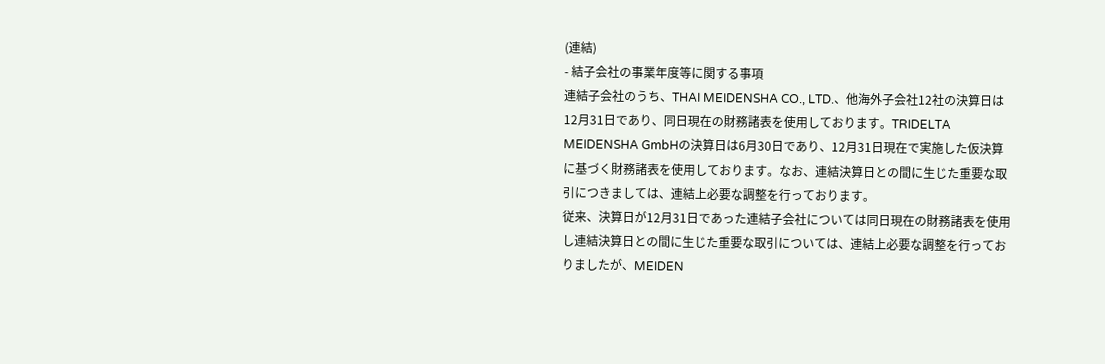(連結)
- 結子会社の事業年度等に関する事項
連結子会社のうち、THAI MEIDENSHA CO., LTD.、他海外子会社12社の決算日は12月31日であり、同日現在の財務諸表を使用しております。TRIDELTA MEIDENSHA GmbHの決算日は6月30日であり、12月31日現在で実施した仮決算に基づく財務諸表を使用しております。なお、連結決算日との間に生じた重要な取引につきましては、連結上必要な調整を行っております。
従来、決算日が12月31日であった連結子会社については同日現在の財務諸表を使用し連結決算日との間に生じた重要な取引については、連結上必要な調整を行っておりましたが、MEIDEN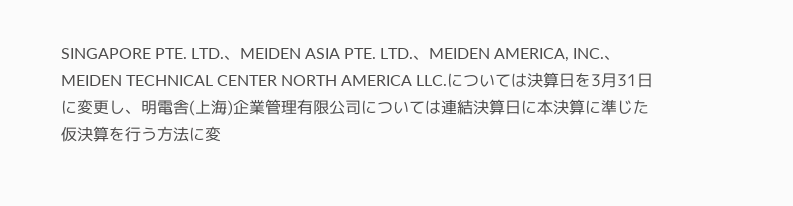SINGAPORE PTE. LTD.、MEIDEN ASIA PTE. LTD.、MEIDEN AMERICA, INC.、MEIDEN TECHNICAL CENTER NORTH AMERICA LLC.については決算日を3月31日に変更し、明電舎(上海)企業管理有限公司については連結決算日に本決算に準じた仮決算を行う方法に変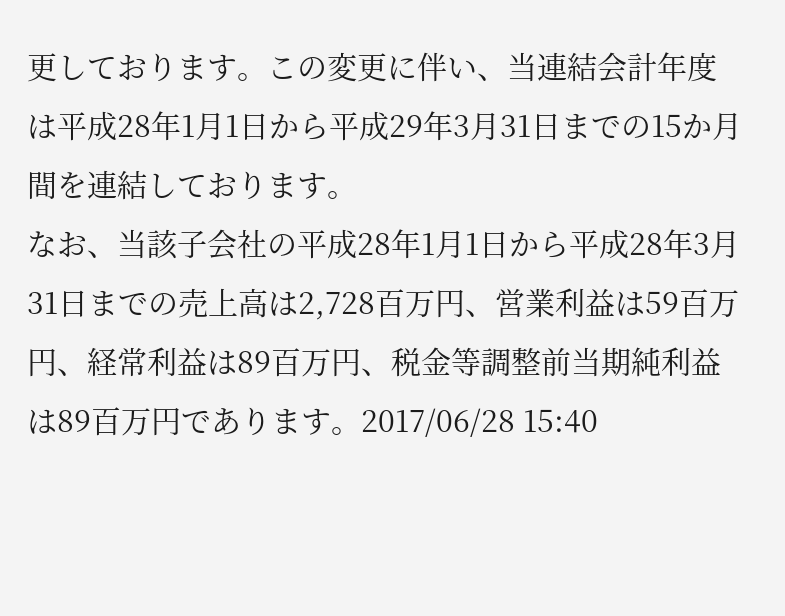更しております。この変更に伴い、当連結会計年度は平成28年1月1日から平成29年3月31日までの15か月間を連結しております。
なお、当該子会社の平成28年1月1日から平成28年3月31日までの売上高は2,728百万円、営業利益は59百万
円、経常利益は89百万円、税金等調整前当期純利益は89百万円であります。2017/06/28 15:40